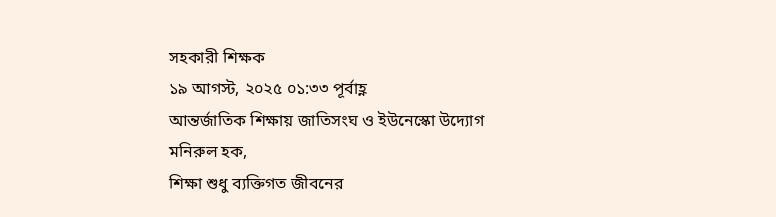সহকারী শিক্ষক
১৯ আগস্ট, ২০২৫ ০১:৩৩ পূর্বাহ্ণ
আন্তর্জাতিক শিক্ষায় জাতিসংঘ ও ইউনেস্কো উদ্যোগ
মনিরুল হক,
শিক্ষা শুধু ব্যক্তিগত জীবনের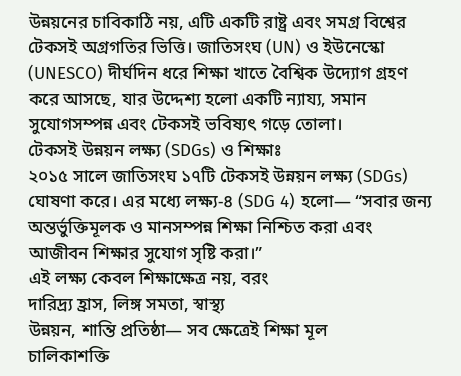উন্নয়নের চাবিকাঠি নয়, এটি একটি রাষ্ট্র এবং সমগ্র বিশ্বের টেকসই অগ্রগতির ভিত্তি। জাতিসংঘ (UN) ও ইউনেস্কো (UNESCO) দীর্ঘদিন ধরে শিক্ষা খাতে বৈশ্বিক উদ্যোগ গ্রহণ করে আসছে, যার উদ্দেশ্য হলো একটি ন্যায্য, সমান সুযোগসম্পন্ন এবং টেকসই ভবিষ্যৎ গড়ে তোলা।
টেকসই উন্নয়ন লক্ষ্য (SDGs) ও শিক্ষাঃ
২০১৫ সালে জাতিসংঘ ১৭টি টেকসই উন্নয়ন লক্ষ্য (SDGs) ঘোষণা করে। এর মধ্যে লক্ষ্য-৪ (SDG 4) হলো— “সবার জন্য অন্তর্ভুক্তিমূলক ও মানসম্পন্ন শিক্ষা নিশ্চিত করা এবং
আজীবন শিক্ষার সুযোগ সৃষ্টি করা।”
এই লক্ষ্য কেবল শিক্ষাক্ষেত্র নয়, বরং
দারিদ্র্য হ্রাস, লিঙ্গ সমতা, স্বাস্থ্য
উন্নয়ন, শান্তি প্রতিষ্ঠা— সব ক্ষেত্রেই শিক্ষা মূল
চালিকাশক্তি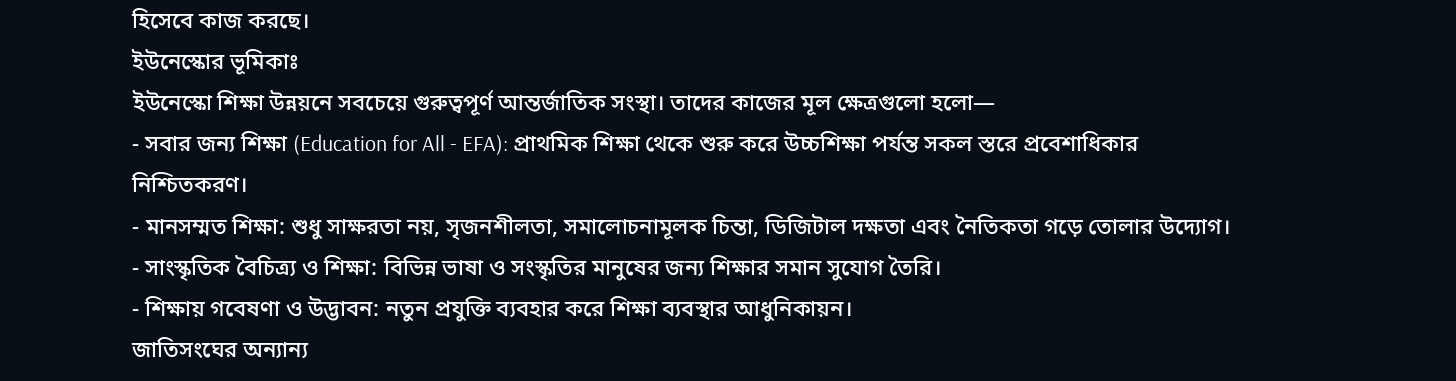হিসেবে কাজ করছে।
ইউনেস্কোর ভূমিকাঃ
ইউনেস্কো শিক্ষা উন্নয়নে সবচেয়ে গুরুত্বপূর্ণ আন্তর্জাতিক সংস্থা। তাদের কাজের মূল ক্ষেত্রগুলো হলো—
- সবার জন্য শিক্ষা (Education for All - EFA): প্রাথমিক শিক্ষা থেকে শুরু করে উচ্চশিক্ষা পর্যন্ত সকল স্তরে প্রবেশাধিকার নিশ্চিতকরণ।
- মানসম্মত শিক্ষা: শুধু সাক্ষরতা নয়, সৃজনশীলতা, সমালোচনামূলক চিন্তা, ডিজিটাল দক্ষতা এবং নৈতিকতা গড়ে তোলার উদ্যোগ।
- সাংস্কৃতিক বৈচিত্র্য ও শিক্ষা: বিভিন্ন ভাষা ও সংস্কৃতির মানুষের জন্য শিক্ষার সমান সুযোগ তৈরি।
- শিক্ষায় গবেষণা ও উদ্ভাবন: নতুন প্রযুক্তি ব্যবহার করে শিক্ষা ব্যবস্থার আধুনিকায়ন।
জাতিসংঘের অন্যান্য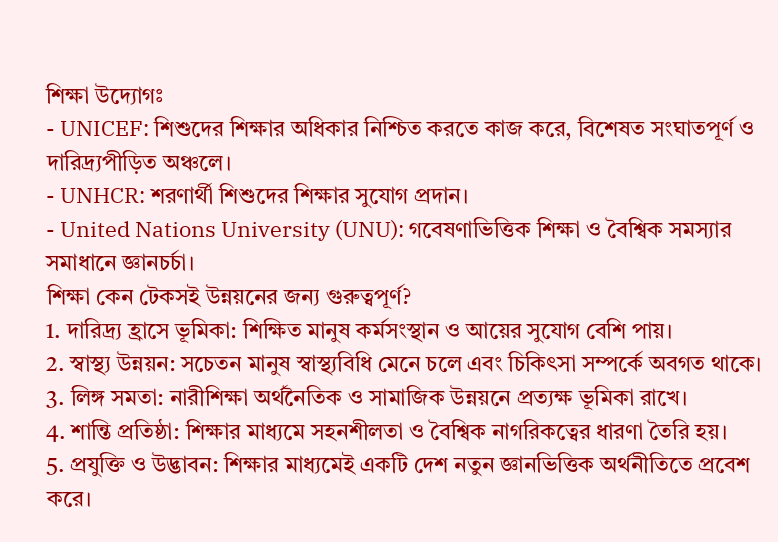শিক্ষা উদ্যোগঃ
- UNICEF: শিশুদের শিক্ষার অধিকার নিশ্চিত করতে কাজ করে, বিশেষত সংঘাতপূর্ণ ও দারিদ্র্যপীড়িত অঞ্চলে।
- UNHCR: শরণার্থী শিশুদের শিক্ষার সুযোগ প্রদান।
- United Nations University (UNU): গবেষণাভিত্তিক শিক্ষা ও বৈশ্বিক সমস্যার সমাধানে জ্ঞানচর্চা।
শিক্ষা কেন টেকসই উন্নয়নের জন্য গুরুত্বপূর্ণ?
1. দারিদ্র্য হ্রাসে ভূমিকা: শিক্ষিত মানুষ কর্মসংস্থান ও আয়ের সুযোগ বেশি পায়।
2. স্বাস্থ্য উন্নয়ন: সচেতন মানুষ স্বাস্থ্যবিধি মেনে চলে এবং চিকিৎসা সম্পর্কে অবগত থাকে।
3. লিঙ্গ সমতা: নারীশিক্ষা অর্থনৈতিক ও সামাজিক উন্নয়নে প্রত্যক্ষ ভূমিকা রাখে।
4. শান্তি প্রতিষ্ঠা: শিক্ষার মাধ্যমে সহনশীলতা ও বৈশ্বিক নাগরিকত্বের ধারণা তৈরি হয়।
5. প্রযুক্তি ও উদ্ভাবন: শিক্ষার মাধ্যমেই একটি দেশ নতুন জ্ঞানভিত্তিক অর্থনীতিতে প্রবেশ করে।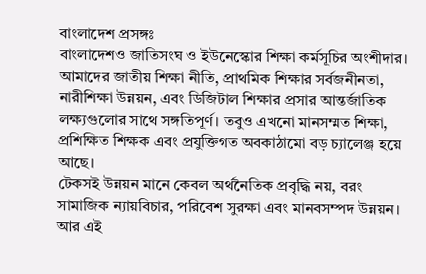বাংলাদেশ প্রসঙ্গঃ
বাংলাদেশও জাতিসংঘ ও ইউনেস্কোর শিক্ষা কর্মসূচির অংশীদার। আমাদের জাতীয় শিক্ষা নীতি, প্রাথমিক শিক্ষার সর্বজনীনতা, নারীশিক্ষা উন্নয়ন, এবং ডিজিটাল শিক্ষার প্রসার আন্তর্জাতিক লক্ষ্যগুলোর সাথে সঙ্গতিপূর্ণ। তবুও এখনো মানসম্মত শিক্ষা, প্রশিক্ষিত শিক্ষক এবং প্রযুক্তিগত অবকাঠামো বড় চ্যালেঞ্জ হয়ে আছে।
টেকসই উন্নয়ন মানে কেবল অর্থনৈতিক প্রবৃদ্ধি নয়, বরং সামাজিক ন্যায়বিচার, পরিবেশ সুরক্ষা এবং মানবসম্পদ উন্নয়ন। আর এই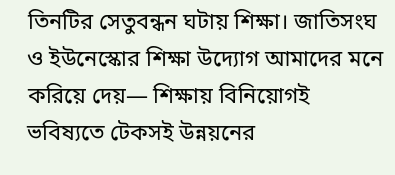তিনটির সেতুবন্ধন ঘটায় শিক্ষা। জাতিসংঘ ও ইউনেস্কোর শিক্ষা উদ্যোগ আমাদের মনে করিয়ে দেয়— শিক্ষায় বিনিয়োগই ভবিষ্যতে টেকসই উন্নয়নের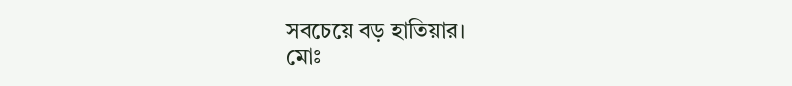সবচেয়ে বড় হাতিয়ার।
মোঃ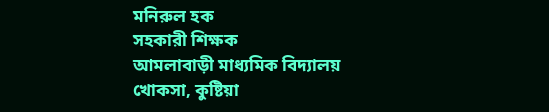মনিরুল হক
সহকারী শিক্ষক
আমলাবাড়ী মাধ্যমিক বিদ্যালয়
খোকসা, কুষ্টিয়া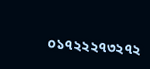০১৭২২২৭৩২৭২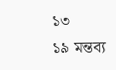১৩
১৯ মন্তব্য